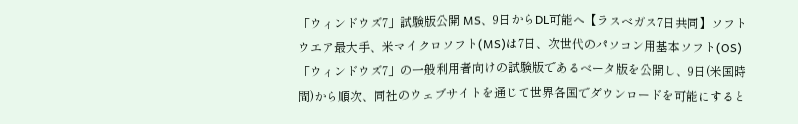「ウィンドウズ7」試験版公開 MS、9日からDL可能へ【ラスベガス7日共同】ソフトウエア最大手、米マイクロソフト(MS)は7日、次世代のパソコン用基本ソフト(OS)「ウィンドウズ7」の一般利用者向けの試験版であるベータ版を公開し、9日(米国時間)から順次、同社のウェブサイトを通じて世界各国でダウンロードを可能にすると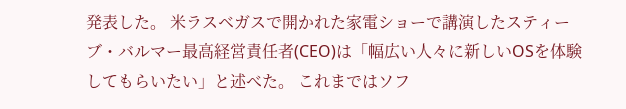発表した。 米ラスベガスで開かれた家電ショーで講演したスティーブ・バルマー最高経営責任者(CEO)は「幅広い人々に新しいOSを体験してもらいたい」と述べた。 これまではソフ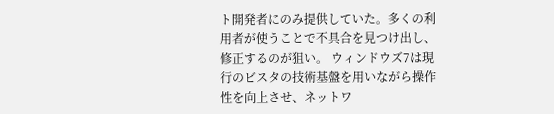ト開発者にのみ提供していた。多くの利用者が使うことで不具合を見つけ出し、修正するのが狙い。 ウィンドウズ7は現行のビスタの技術基盤を用いながら操作性を向上させ、ネットワ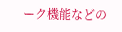ーク機能などの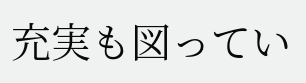充実も図ってい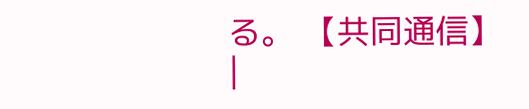る。 【共同通信】
|